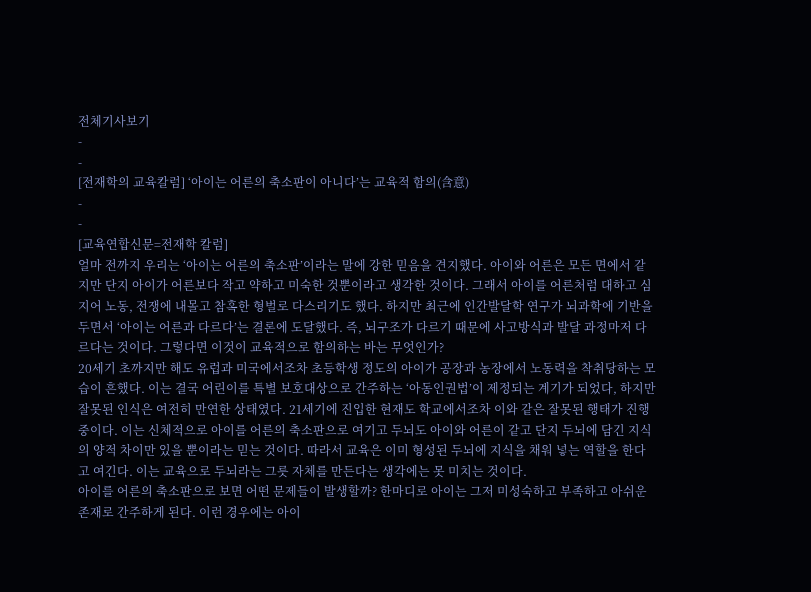전체기사보기
-
-
[전재학의 교육칼럼] ‘아이는 어른의 축소판이 아니다’는 교육적 함의(含意)
-
-
[교육연합신문=전재학 칼럼]
얼마 전까지 우리는 ‘아이는 어른의 축소판’이라는 말에 강한 믿음을 견지했다. 아이와 어른은 모든 면에서 같지만 단지 아이가 어른보다 작고 약하고 미숙한 것뿐이라고 생각한 것이다. 그래서 아이를 어른처럼 대하고 심지어 노동, 전쟁에 내몰고 참혹한 형벌로 다스리기도 했다. 하지만 최근에 인간발달학 연구가 뇌과학에 기반을 두면서 ‘아이는 어른과 다르다’는 결론에 도달했다. 즉, 뇌구조가 다르기 때문에 사고방식과 발달 과정마저 다르다는 것이다. 그렇다면 이것이 교육적으로 함의하는 바는 무엇인가?
20세기 초까지만 해도 유럽과 미국에서조차 초등학생 정도의 아이가 공장과 농장에서 노동력을 착취당하는 모습이 흔했다. 이는 결국 어린이를 특별 보호대상으로 간주하는 ‘아동인권법’이 제정되는 계기가 되었다, 하지만 잘못된 인식은 여전히 만연한 상태였다. 21세기에 진입한 현재도 학교에서조차 이와 같은 잘못된 행태가 진행 중이다. 이는 신체적으로 아이를 어른의 축소판으로 여기고 두뇌도 아이와 어른이 같고 단지 두뇌에 담긴 지식의 양적 차이만 있을 뿐이라는 믿는 것이다. 따라서 교육은 이미 형성된 두뇌에 지식을 채워 넣는 역할을 한다고 여긴다. 이는 교육으로 두뇌라는 그릇 자체를 만든다는 생각에는 못 미치는 것이다.
아이를 어른의 축소판으로 보면 어떤 문제들이 발생할까? 한마디로 아이는 그저 미성숙하고 부족하고 아쉬운 존재로 간주하게 된다. 이런 경우에는 아이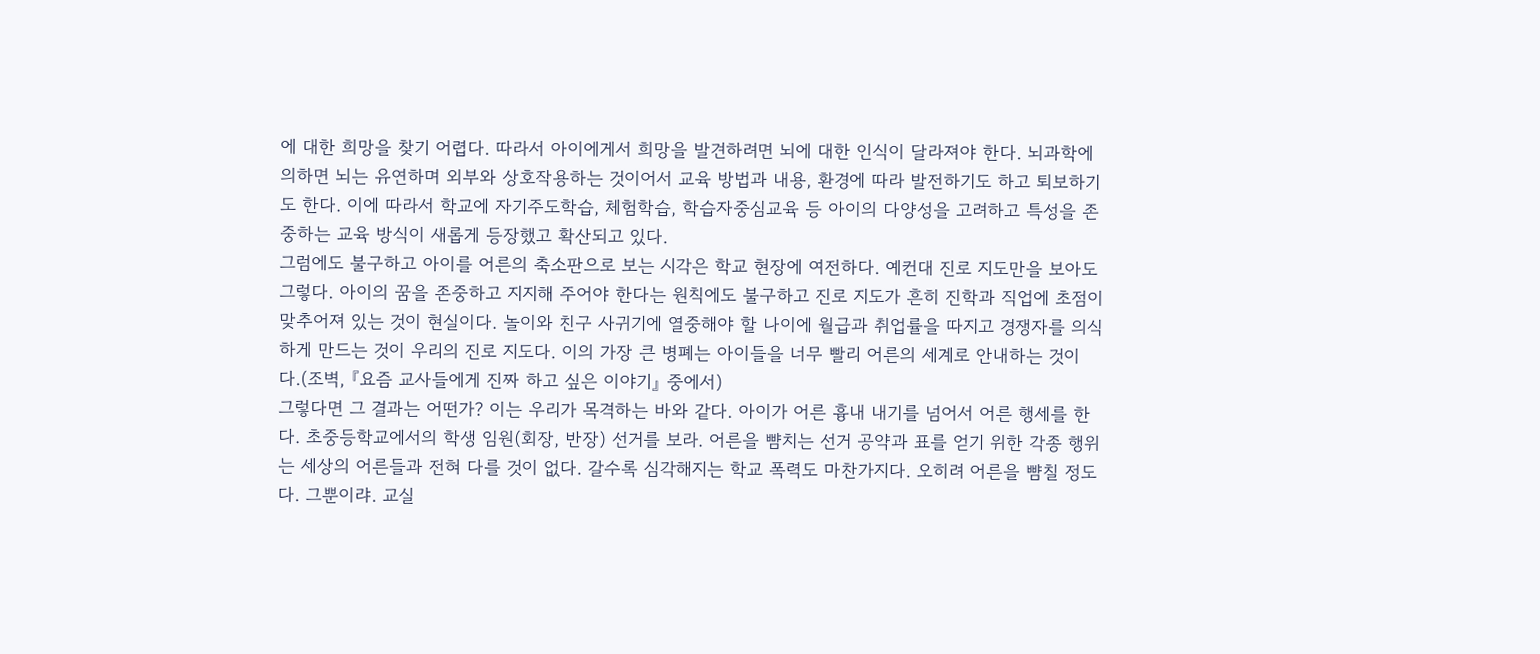에 대한 희망을 찾기 어렵다. 따라서 아이에게서 희망을 발견하려면 뇌에 대한 인식이 달라져야 한다. 뇌과학에 의하면 뇌는 유연하며 외부와 상호작용하는 것이어서 교육 방법과 내용, 환경에 따라 발전하기도 하고 퇴보하기도 한다. 이에 따라서 학교에 자기주도학습, 체험학습, 학습자중심교육 등 아이의 다양성을 고려하고 특성을 존중하는 교육 방식이 새롭게 등장했고 확산되고 있다.
그럼에도 불구하고 아이를 어른의 축소판으로 보는 시각은 학교 현장에 여전하다. 예컨대 진로 지도만을 보아도 그렇다. 아이의 꿈을 존중하고 지지해 주어야 한다는 원칙에도 불구하고 진로 지도가 흔히 진학과 직업에 초점이 맞추어져 있는 것이 현실이다. 놀이와 친구 사귀기에 열중해야 할 나이에 월급과 취업률을 따지고 경쟁자를 의식하게 만드는 것이 우리의 진로 지도다. 이의 가장 큰 병폐는 아이들을 너무 빨리 어른의 세계로 안내하는 것이다.(조벽, 『요즘 교사들에게 진짜 하고 싶은 이야기』 중에서)
그렇다면 그 결과는 어떤가? 이는 우리가 목격하는 바와 같다. 아이가 어른 흉내 내기를 넘어서 어른 행세를 한다. 초중등학교에서의 학생 임원(회장, 반장) 선거를 보라. 어른을 뺨치는 선거 공약과 표를 얻기 위한 각종 행위는 세상의 어른들과 전혀 다를 것이 없다. 갈수록 심각해지는 학교 폭력도 마찬가지다. 오히려 어른을 뺨칠 정도다. 그뿐이랴. 교실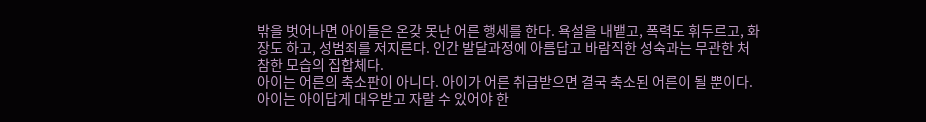밖을 벗어나면 아이들은 온갖 못난 어른 행세를 한다. 욕설을 내뱉고, 폭력도 휘두르고, 화장도 하고, 성범죄를 저지른다. 인간 발달과정에 아름답고 바람직한 성숙과는 무관한 처참한 모습의 집합체다.
아이는 어른의 축소판이 아니다. 아이가 어른 취급받으면 결국 축소된 어른이 될 뿐이다. 아이는 아이답게 대우받고 자랄 수 있어야 한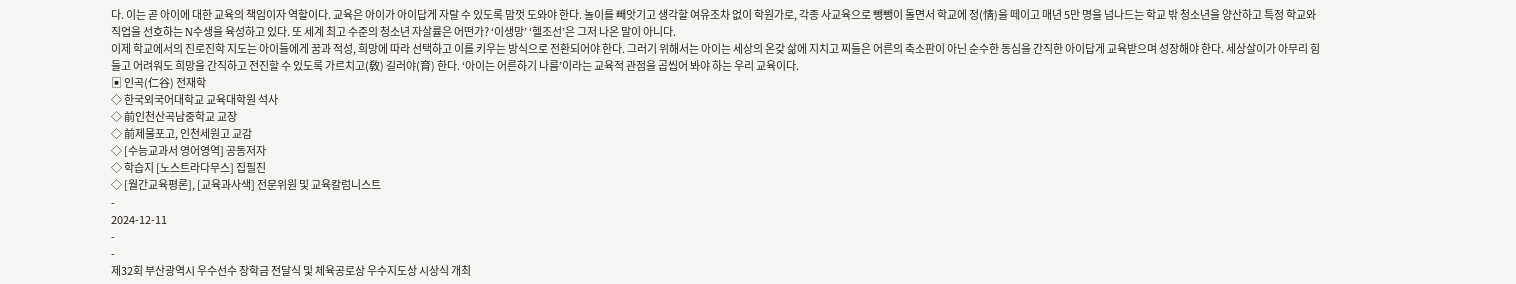다. 이는 곧 아이에 대한 교육의 책임이자 역할이다. 교육은 아이가 아이답게 자랄 수 있도록 맘껏 도와야 한다. 놀이를 빼앗기고 생각할 여유조차 없이 학원가로, 각종 사교육으로 뺑뺑이 돌면서 학교에 정(情)을 떼이고 매년 5만 명을 넘나드는 학교 밖 청소년을 양산하고 특정 학교와 직업을 선호하는 N수생을 육성하고 있다. 또 세계 최고 수준의 청소년 자살률은 어떤가? ‘이생망’ ‘헬조선’은 그저 나온 말이 아니다.
이제 학교에서의 진로진학 지도는 아이들에게 꿈과 적성, 희망에 따라 선택하고 이를 키우는 방식으로 전환되어야 한다. 그러기 위해서는 아이는 세상의 온갖 삶에 지치고 찌들은 어른의 축소판이 아닌 순수한 동심을 간직한 아이답게 교육받으며 성장해야 한다. 세상살이가 아무리 힘들고 어려워도 희망을 간직하고 전진할 수 있도록 가르치고(敎) 길러야(育) 한다. ‘아이는 어른하기 나름’이라는 교육적 관점을 곱씹어 봐야 하는 우리 교육이다.
▣ 인곡(仁谷) 전재학
◇ 한국외국어대학교 교육대학원 석사
◇ 前인천산곡남중학교 교장
◇ 前제물포고, 인천세원고 교감
◇ [수능교과서 영어영역] 공동저자
◇ 학습지 [노스트라다무스] 집필진
◇ [월간교육평론], [교육과사색] 전문위원 및 교육칼럼니스트
-
2024-12-11
-
-
제32회 부산광역시 우수선수 장학금 전달식 및 체육공로상 우수지도상 시상식 개최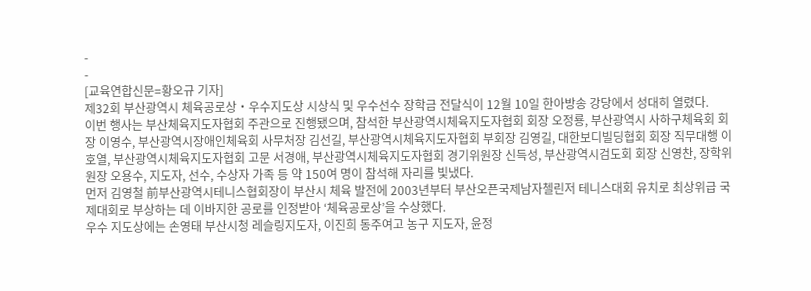-
-
[교육연합신문=황오규 기자]
제32회 부산광역시 체육공로상‧우수지도상 시상식 및 우수선수 장학금 전달식이 12월 10일 한아방송 강당에서 성대히 열렸다.
이번 행사는 부산체육지도자협회 주관으로 진행됐으며, 참석한 부산광역시체육지도자협회 회장 오정룡, 부산광역시 사하구체육회 회장 이영수, 부산광역시장애인체육회 사무처장 김선길, 부산광역시체육지도자협회 부회장 김영길, 대한보디빌딩협회 회장 직무대행 이호열, 부산광역시체육지도자협회 고문 서경애, 부산광역시체육지도자협회 경기위원장 신득성, 부산광역시검도회 회장 신영찬, 장학위원장 오용수, 지도자, 선수, 수상자 가족 등 약 150여 명이 참석해 자리를 빛냈다.
먼저 김영철 前부산광역시테니스협회장이 부산시 체육 발전에 2003년부터 부산오픈국제남자첼린저 테니스대회 유치로 최상위급 국제대회로 부상하는 데 이바지한 공로를 인정받아 ‘체육공로상’을 수상했다.
우수 지도상에는 손영태 부산시청 레슬링지도자, 이진희 동주여고 농구 지도자, 윤정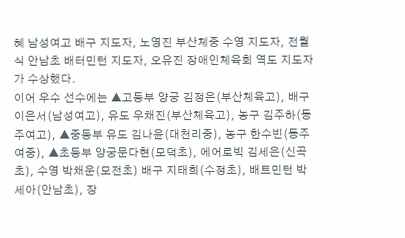혜 남성여고 배구 지도자, 노영진 부산체중 수영 지도자, 전월식 안남초 배터민턴 지도자, 오유진 장애인체육회 역도 지도자가 수상했다.
이어 우수 선수에는 ▲고등부 양궁 김정은(부산체육고), 배구 이은서(남성여고), 유도 우채진(부산체육고), 농구 김주하(동주여고), ▲중등부 유도 김나윤(대천리중), 농구 한수빈(동주여중), ▲초등부 양궁문다현(모덕초), 에어로빅 김세은(신곡초), 수영 박채운(모전초) 배구 지태희(수정초), 배트민턴 박세아(안남초), 장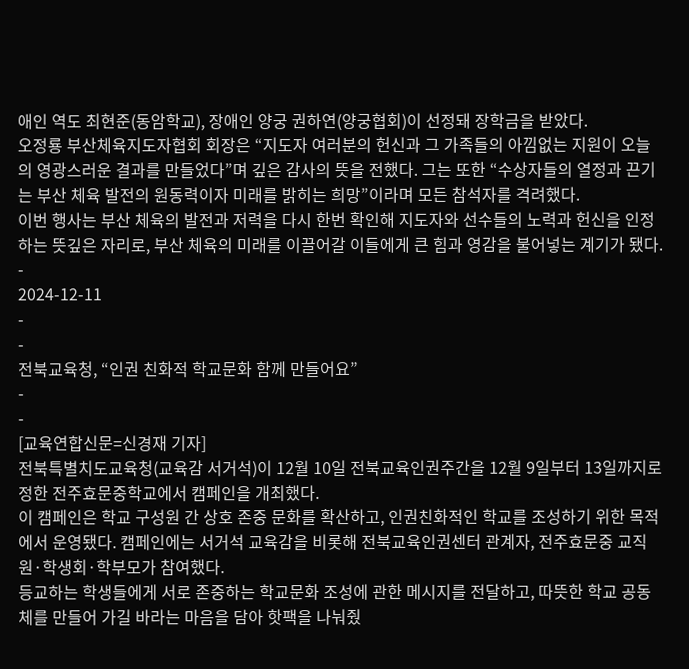애인 역도 최현준(동암학교), 장애인 양궁 권하연(양궁협회)이 선정돼 장학금을 받았다.
오정룡 부산체육지도자협회 회장은 “지도자 여러분의 헌신과 그 가족들의 아낌없는 지원이 오늘의 영광스러운 결과를 만들었다”며 깊은 감사의 뜻을 전했다. 그는 또한 “수상자들의 열정과 끈기는 부산 체육 발전의 원동력이자 미래를 밝히는 희망”이라며 모든 참석자를 격려했다.
이번 행사는 부산 체육의 발전과 저력을 다시 한번 확인해 지도자와 선수들의 노력과 헌신을 인정하는 뜻깊은 자리로, 부산 체육의 미래를 이끌어갈 이들에게 큰 힘과 영감을 불어넣는 계기가 됐다.
-
2024-12-11
-
-
전북교육청, “인권 친화적 학교문화 함께 만들어요”
-
-
[교육연합신문=신경재 기자]
전북특별치도교육청(교육감 서거석)이 12월 10일 전북교육인권주간을 12월 9일부터 13일까지로 정한 전주효문중학교에서 캠페인을 개최했다.
이 캠페인은 학교 구성원 간 상호 존중 문화를 확산하고, 인권친화적인 학교를 조성하기 위한 목적에서 운영됐다. 캠페인에는 서거석 교육감을 비롯해 전북교육인권센터 관계자, 전주효문중 교직원·학생회·학부모가 참여했다.
등교하는 학생들에게 서로 존중하는 학교문화 조성에 관한 메시지를 전달하고, 따뜻한 학교 공동체를 만들어 가길 바라는 마음을 담아 핫팩을 나눠줬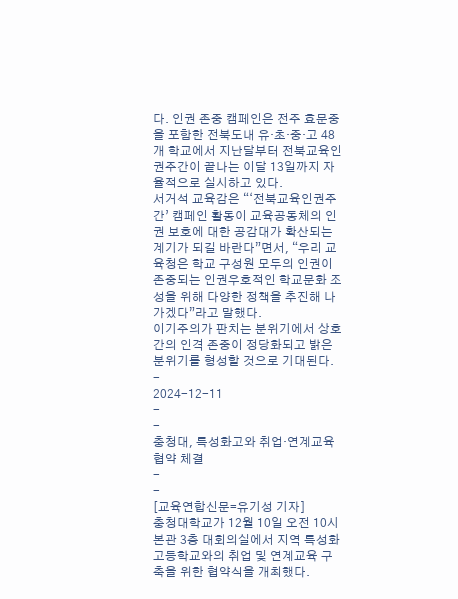다. 인권 존중 캠페인은 전주 효문중을 포함한 전북도내 유·초·중·고 48개 학교에서 지난달부터 전북교육인권주간이 끝나는 이달 13일까지 자율적으로 실시하고 있다.
서거석 교육감은 “‘전북교육인권주간’ 캠페인 활동이 교육공동체의 인권 보호에 대한 공감대가 확산되는 계기가 되길 바란다”면서, “우리 교육청은 학교 구성원 모두의 인권이 존중되는 인권우호적인 학교문화 조성을 위해 다양한 정책을 추진해 나가겠다”라고 말했다.
이기주의가 판치는 분위기에서 상호 간의 인격 존중이 정당화되고 밝은 분위기를 형성할 것으로 기대된다.
-
2024-12-11
-
-
충청대, 특성화고와 취업·연계교육 협약 체결
-
-
[교육연합신문=유기성 기자]
충청대학교가 12월 10일 오전 10시 본관 3층 대회의실에서 지역 특성화고등학교와의 취업 및 연계교육 구축을 위한 협약식을 개최했다.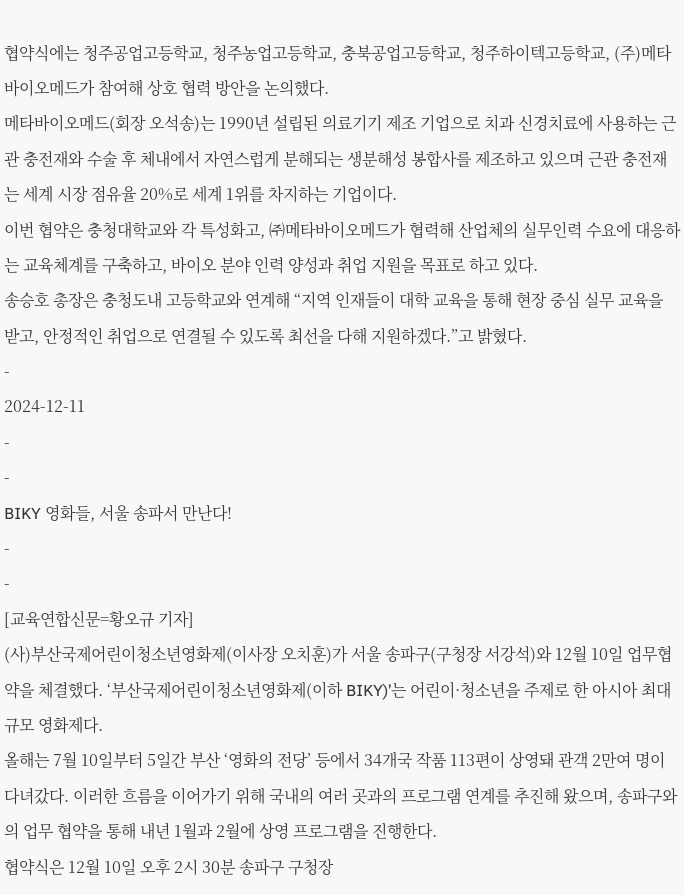협약식에는 청주공업고등학교, 청주농업고등학교, 충북공업고등학교, 청주하이텍고등학교, (주)메타바이오메드가 참여해 상호 협력 방안을 논의했다.
메타바이오메드(회장 오석송)는 1990년 설립된 의료기기 제조 기업으로 치과 신경치료에 사용하는 근관 충전재와 수술 후 체내에서 자연스럽게 분해되는 생분해성 봉합사를 제조하고 있으며 근관 충전재는 세계 시장 점유율 20%로 세계 1위를 차지하는 기업이다.
이번 협약은 충청대학교와 각 특성화고, ㈜메타바이오메드가 협력해 산업체의 실무인력 수요에 대응하는 교육체계를 구축하고, 바이오 분야 인력 양성과 취업 지원을 목표로 하고 있다.
송승호 총장은 충청도내 고등학교와 연계해 “지역 인재들이 대학 교육을 통해 현장 중심 실무 교육을 받고, 안정적인 취업으로 연결될 수 있도록 최선을 다해 지원하겠다.”고 밝혔다.
-
2024-12-11
-
-
BIKY 영화들, 서울 송파서 만난다!
-
-
[교육연합신문=황오규 기자]
(사)부산국제어린이청소년영화제(이사장 오치훈)가 서울 송파구(구청장 서강석)와 12월 10일 업무협약을 체결했다. ‘부산국제어린이청소년영화제(이하 BIKY)’는 어린이·청소년을 주제로 한 아시아 최대규모 영화제다.
올해는 7월 10일부터 5일간 부산 ‘영화의 전당’ 등에서 34개국 작품 113편이 상영돼 관객 2만여 명이 다녀갔다. 이러한 흐름을 이어가기 위해 국내의 여러 곳과의 프로그램 연계를 추진해 왔으며, 송파구와의 업무 협약을 통해 내년 1월과 2월에 상영 프로그램을 진행한다.
협약식은 12월 10일 오후 2시 30분 송파구 구청장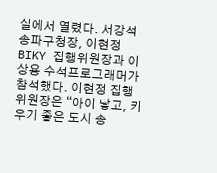실에서 열렸다. 서강석 송파구청장, 이현정 BIKY 집행위원장과 이상용 수석프로그래머가 참석했다. 이현정 집행위원장은 “아이 낳고, 키우기 좋은 도시 송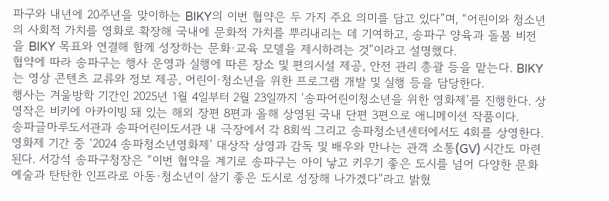파구와 내년에 20주년을 맞이하는 BIKY의 이번 협약은 두 가지 주요 의미를 담고 있다”며, “어린이와 청소년의 사회적 가치를 영화로 확장해 국내에 문화적 가치를 뿌리내리는 데 기여하고, 송파구 양육과 돌봄 비전을 BIKY 목표와 연결해 함께 성장하는 문화·교육 모델을 제시하려는 것”이라고 설명했다.
협약에 따라 송파구는 행사 운영과 실행에 따른 장소 및 편의시설 제공, 안전 관리 총괄 등을 맡는다. BIKY는 영상 콘텐츠 교류와 정보 제공, 어린이·청소년을 위한 프로그램 개발 및 실행 등을 담당한다.
행사는 겨울방학 기간인 2025년 1월 4일부터 2월 23일까지 ‘송파어린이청소년을 위한 영화제’를 진행한다. 상영작은 비키에 아카이빙 돼 있는 해외 장편 8편과 올해 상영된 국내 단편 3편으로 애니메이션 작품이다.
송파글마루도서관과 송파어린이도서관 내 극장에서 각 8회씩 그리고 송파청소년센터에서도 4회를 상영한다. 영화제 기간 중 ‘2024 송파청소년영화제’ 대상작 상영과 감독 및 배우와 만나는 관객 소통(GV) 시간도 마련된다. 서강석 송파구청장은 “이번 협약을 계기로 송파구는 아이 낳고 키우기 좋은 도시를 넘어 다양한 문화예술과 탄탄한 인프라로 아동·청소년이 살기 좋은 도시로 성장해 나가겠다”라고 밝혔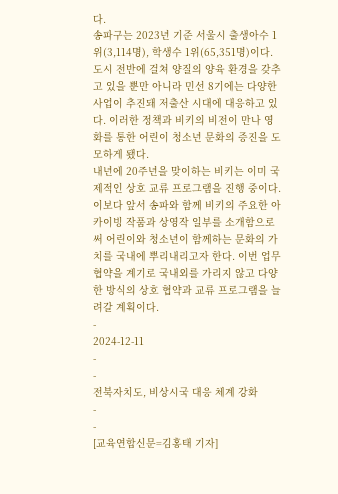다.
송파구는 2023년 기준 서울시 출생아수 1위(3,114명), 학생수 1위(65,351명)이다. 도시 전반에 걸쳐 양질의 양육 환경을 갖추고 있을 뿐만 아니라 민선 8기에는 다양한 사업이 추진돼 저출산 시대에 대응하고 있다. 이러한 정책과 비키의 비전이 만나 영화를 통한 어린이 청소년 문화의 증진을 도모하게 됐다.
내년에 20주년을 맞이하는 비키는 이미 국제적인 상호 교류 프로그램을 진행 중이다. 이보다 앞서 송파와 함께 비키의 주요한 아카이빙 작품과 상영작 일부를 소개함으로써 어린이와 청소년이 함께하는 문화의 가치를 국내에 뿌리내리고자 한다. 이번 업무협약을 계기로 국내외를 가리지 않고 다양한 방식의 상호 협약과 교류 프로그램을 늘려갈 계획이다.
-
2024-12-11
-
-
전북자치도, 비상시국 대응 체계 강화
-
-
[교육연합신문=김홍태 기자]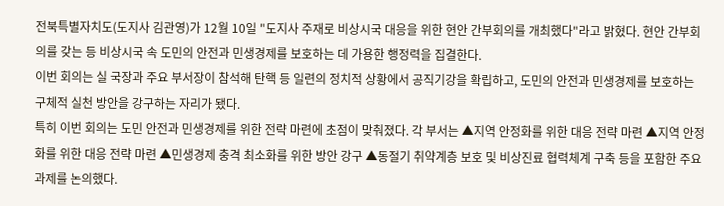전북특별자치도(도지사 김관영)가 12월 10일 "도지사 주재로 비상시국 대응을 위한 현안 간부회의를 개최했다"라고 밝혔다. 현안 간부회의를 갖는 등 비상시국 속 도민의 안전과 민생경제를 보호하는 데 가용한 행정력을 집결한다.
이번 회의는 실 국장과 주요 부서장이 참석해 탄핵 등 일련의 정치적 상황에서 공직기강을 확립하고, 도민의 안전과 민생경제를 보호하는 구체적 실천 방안을 강구하는 자리가 됐다.
특히 이번 회의는 도민 안전과 민생경제를 위한 전략 마련에 초점이 맞춰졌다. 각 부서는 ▲지역 안정화를 위한 대응 전략 마련 ▲지역 안정화를 위한 대응 전략 마련 ▲민생경제 충격 최소화를 위한 방안 강구 ▲동절기 취약계층 보호 및 비상진료 협력체계 구축 등을 포함한 주요 과제를 논의했다.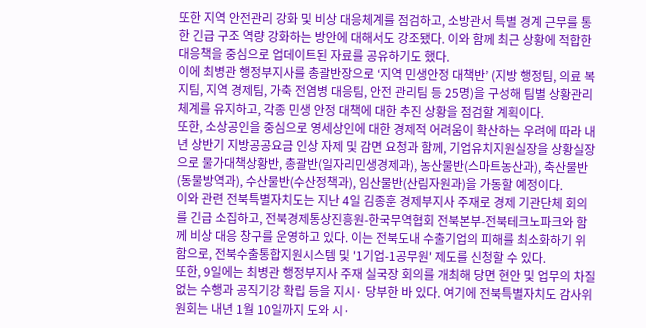또한 지역 안전관리 강화 및 비상 대응체계를 점검하고, 소방관서 특별 경계 근무를 통한 긴급 구조 역량 강화하는 방안에 대해서도 강조됐다. 이와 함께 최근 상황에 적합한 대응책을 중심으로 업데이트된 자료를 공유하기도 했다.
이에 최병관 행정부지사를 총괄반장으로 ‘지역 민생안정 대책반’ (지방 행정팀, 의료 복지팀, 지역 경제팀, 가축 전염병 대응팀, 안전 관리팀 등 25명)을 구성해 팀별 상황관리 체계를 유지하고, 각종 민생 안정 대책에 대한 추진 상황을 점검할 계획이다.
또한, 소상공인을 중심으로 영세상인에 대한 경제적 어려움이 확산하는 우려에 따라 내년 상반기 지방공공요금 인상 자제 및 감면 요청과 함께, 기업유치지원실장을 상황실장으로 물가대책상황반, 총괄반(일자리민생경제과), 농산물반(스마트농산과), 축산물반(동물방역과), 수산물반(수산정책과), 임산물반(산림자원과)을 가동할 예정이다.
이와 관련 전북특별자치도는 지난 4일 김종훈 경제부지사 주재로 경제 기관단체 회의를 긴급 소집하고, 전북경제통상진흥원-한국무역협회 전북본부-전북테크노파크와 함께 비상 대응 창구를 운영하고 있다. 이는 전북도내 수출기업의 피해를 최소화하기 위함으로, 전북수출통합지원시스템 및 '1기업-1공무원' 제도를 신청할 수 있다.
또한, 9일에는 최병관 행정부지사 주재 실국장 회의를 개최해 당면 현안 및 업무의 차질 없는 수행과 공직기강 확립 등을 지시· 당부한 바 있다. 여기에 전북특별자치도 감사위원회는 내년 1월 10일까지 도와 시·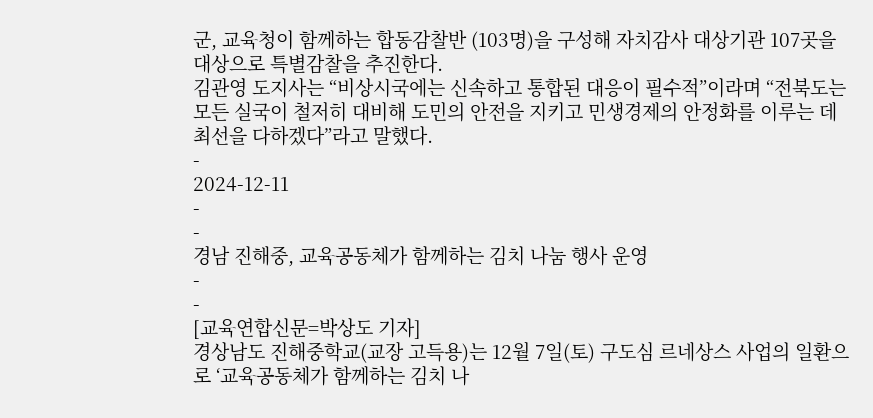군, 교육청이 함께하는 합동감찰반 (103명)을 구성해 자치감사 대상기관 107곳을 대상으로 특별감찰을 추진한다.
김관영 도지사는 “비상시국에는 신속하고 통합된 대응이 필수적”이라며 “전북도는 모든 실국이 철저히 대비해 도민의 안전을 지키고 민생경제의 안정화를 이루는 데 최선을 다하겠다”라고 말했다.
-
2024-12-11
-
-
경남 진해중, 교육공동체가 함께하는 김치 나눔 행사 운영
-
-
[교육연합신문=박상도 기자]
경상남도 진해중학교(교장 고득용)는 12월 7일(토) 구도심 르네상스 사업의 일환으로 ‘교육공동체가 함께하는 김치 나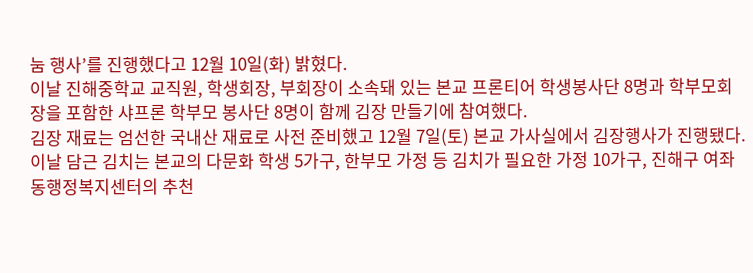눔 행사’를 진행했다고 12월 10일(화) 밝혔다.
이날 진해중학교 교직원, 학생회장, 부회장이 소속돼 있는 본교 프론티어 학생봉사단 8명과 학부모회장을 포함한 샤프론 학부모 봉사단 8명이 함께 김장 만들기에 참여했다.
김장 재료는 엄선한 국내산 재료로 사전 준비했고 12월 7일(토) 본교 가사실에서 김장행사가 진행됐다.
이날 담근 김치는 본교의 다문화 학생 5가구, 한부모 가정 등 김치가 필요한 가정 10가구, 진해구 여좌동행정복지센터의 추천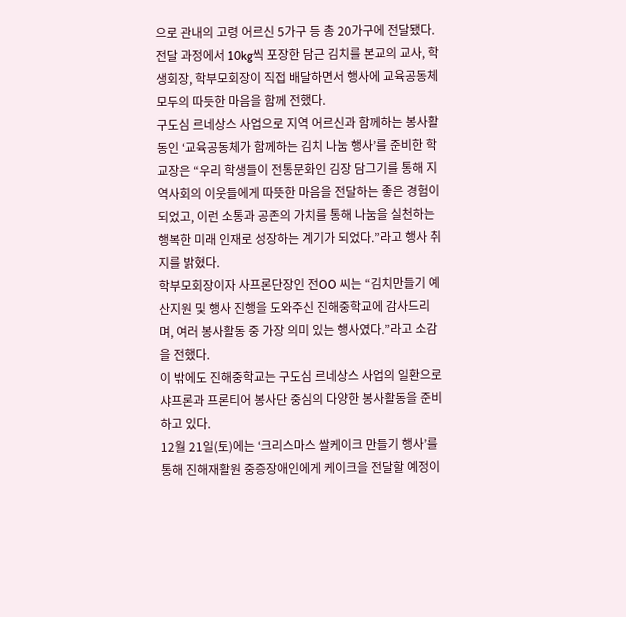으로 관내의 고령 어르신 5가구 등 총 20가구에 전달됐다. 전달 과정에서 10kg씩 포장한 담근 김치를 본교의 교사, 학생회장, 학부모회장이 직접 배달하면서 행사에 교육공동체 모두의 따듯한 마음을 함께 전했다.
구도심 르네상스 사업으로 지역 어르신과 함께하는 봉사활동인 ‘교육공동체가 함께하는 김치 나눔 행사’를 준비한 학교장은 “우리 학생들이 전통문화인 김장 담그기를 통해 지역사회의 이웃들에게 따뜻한 마음을 전달하는 좋은 경험이 되었고, 이런 소통과 공존의 가치를 통해 나눔을 실천하는 행복한 미래 인재로 성장하는 계기가 되었다.”라고 행사 취지를 밝혔다.
학부모회장이자 사프론단장인 전OO 씨는 “김치만들기 예산지원 및 행사 진행을 도와주신 진해중학교에 감사드리며, 여러 봉사활동 중 가장 의미 있는 행사였다.”라고 소감을 전했다.
이 밖에도 진해중학교는 구도심 르네상스 사업의 일환으로 샤프론과 프론티어 봉사단 중심의 다양한 봉사활동을 준비하고 있다.
12월 21일(토)에는 ‘크리스마스 쌀케이크 만들기 행사’를 통해 진해재활원 중증장애인에게 케이크을 전달할 예정이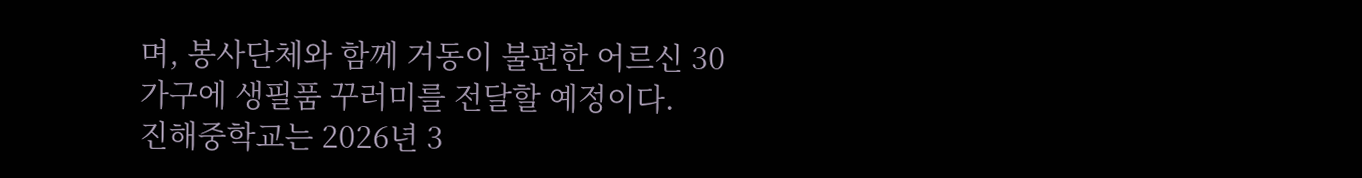며, 봉사단체와 함께 거동이 불편한 어르신 30가구에 생필품 꾸러미를 전달할 예정이다.
진해중학교는 2026년 3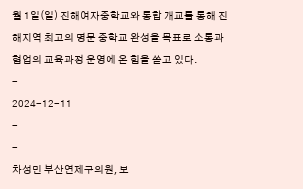월 1일(일) 진해여자중학교와 통합 개교를 통해 진해지역 최고의 명문 중학교 완성을 목표로 소통과 협업의 교육과정 운영에 온 힘을 쏟고 있다.
-
2024-12-11
-
-
차성민 부산연제구의원, 보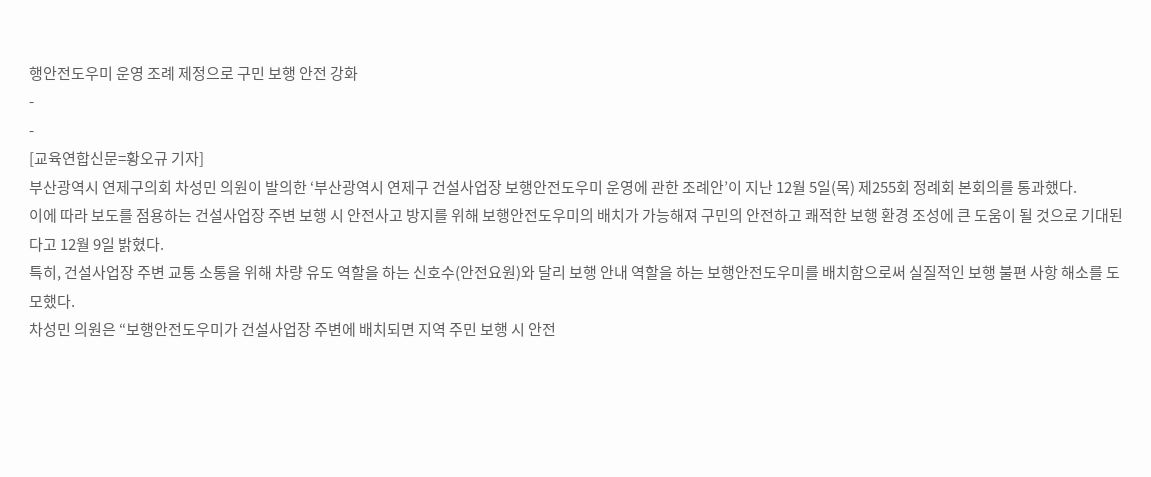행안전도우미 운영 조례 제정으로 구민 보행 안전 강화
-
-
[교육연합신문=황오규 기자]
부산광역시 연제구의회 차성민 의원이 발의한 ‘부산광역시 연제구 건설사업장 보행안전도우미 운영에 관한 조례안’이 지난 12월 5일(목) 제255회 정례회 본회의를 통과했다.
이에 따라 보도를 점용하는 건설사업장 주변 보행 시 안전사고 방지를 위해 보행안전도우미의 배치가 가능해져 구민의 안전하고 쾌적한 보행 환경 조성에 큰 도움이 될 것으로 기대된다고 12월 9일 밝혔다.
특히, 건설사업장 주변 교통 소통을 위해 차량 유도 역할을 하는 신호수(안전요원)와 달리 보행 안내 역할을 하는 보행안전도우미를 배치함으로써 실질적인 보행 불편 사항 해소를 도모했다.
차성민 의원은 “보행안전도우미가 건설사업장 주변에 배치되면 지역 주민 보행 시 안전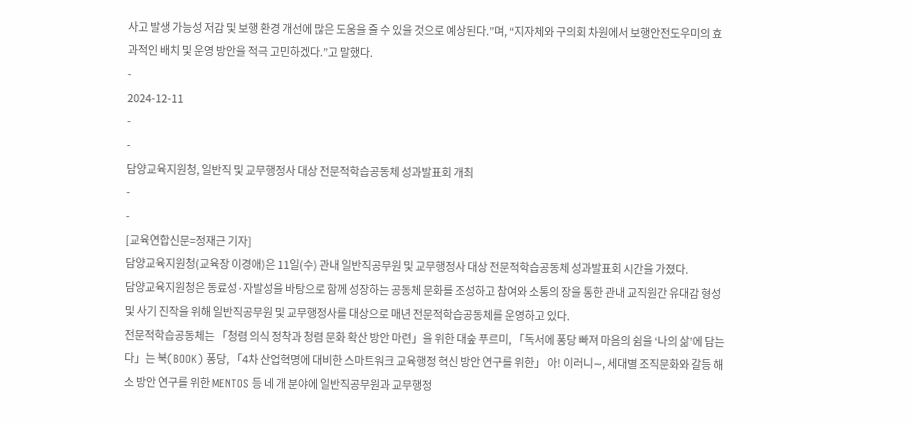사고 발생 가능성 저감 및 보행 환경 개선에 많은 도움을 줄 수 있을 것으로 예상된다.”며, “지자체와 구의회 차원에서 보행안전도우미의 효과적인 배치 및 운영 방안을 적극 고민하겠다.”고 말했다.
-
2024-12-11
-
-
담양교육지원청, 일반직 및 교무행정사 대상 전문적학습공동체 성과발표회 개최
-
-
[교육연합신문=정재근 기자]
담양교육지원청(교육장 이경애)은 11일(수) 관내 일반직공무원 및 교무행정사 대상 전문적학습공동체 성과발표회 시간을 가졌다.
담양교육지원청은 동료성·자발성을 바탕으로 함께 성장하는 공동체 문화를 조성하고 참여와 소통의 장을 통한 관내 교직원간 유대감 형성 및 사기 진작을 위해 일반직공무원 및 교무행정사를 대상으로 매년 전문적학습공동체를 운영하고 있다.
전문적학습공동체는 「청렴 의식 정착과 청렴 문화 확산 방안 마련」을 위한 대숲 푸르미, 「독서에 퐁당 빠져 마음의 쉼을 ‘나의 삶’에 담는다」는 북(BOOK) 퐁당, 「4차 산업혁명에 대비한 스마트워크 교육행정 혁신 방안 연구를 위한」 아! 이러니∼, 세대별 조직문화와 갈등 해소 방안 연구를 위한 MENTOS 등 네 개 분야에 일반직공무원과 교무행정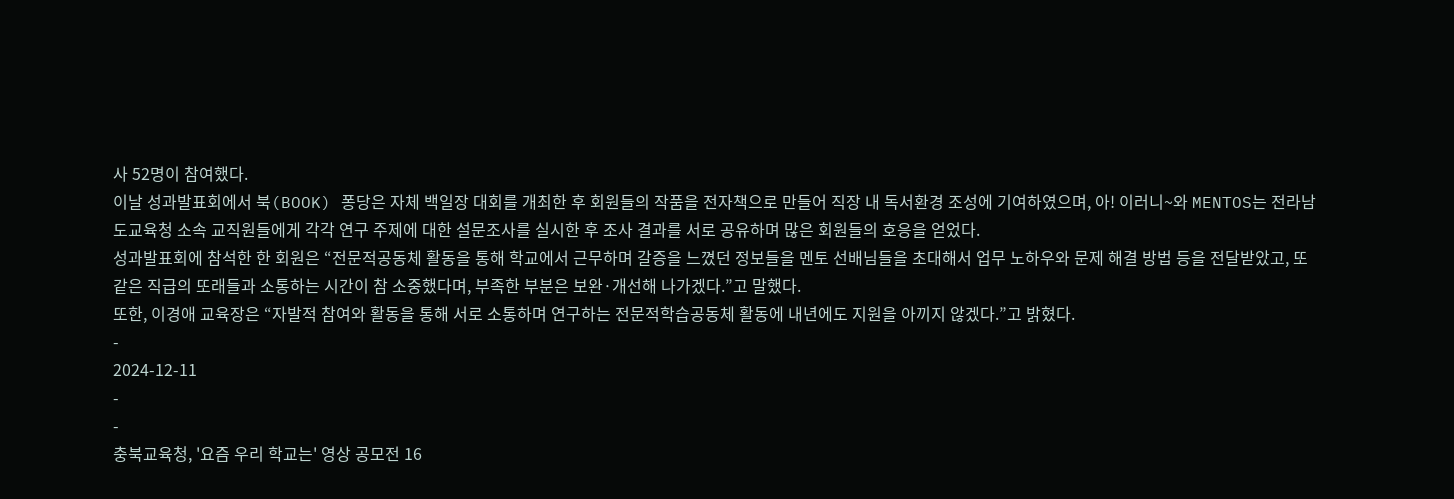사 52명이 참여했다.
이날 성과발표회에서 북(BOOK) 퐁당은 자체 백일장 대회를 개최한 후 회원들의 작품을 전자책으로 만들어 직장 내 독서환경 조성에 기여하였으며, 아! 이러니~와 MENTOS는 전라남도교육청 소속 교직원들에게 각각 연구 주제에 대한 설문조사를 실시한 후 조사 결과를 서로 공유하며 많은 회원들의 호응을 얻었다.
성과발표회에 참석한 한 회원은 “전문적공동체 활동을 통해 학교에서 근무하며 갈증을 느꼈던 정보들을 멘토 선배님들을 초대해서 업무 노하우와 문제 해결 방법 등을 전달받았고, 또 같은 직급의 또래들과 소통하는 시간이 참 소중했다며, 부족한 부분은 보완·개선해 나가겠다.”고 말했다.
또한, 이경애 교육장은 “자발적 참여와 활동을 통해 서로 소통하며 연구하는 전문적학습공동체 활동에 내년에도 지원을 아끼지 않겠다.”고 밝혔다.
-
2024-12-11
-
-
충북교육청, '요즘 우리 학교는' 영상 공모전 16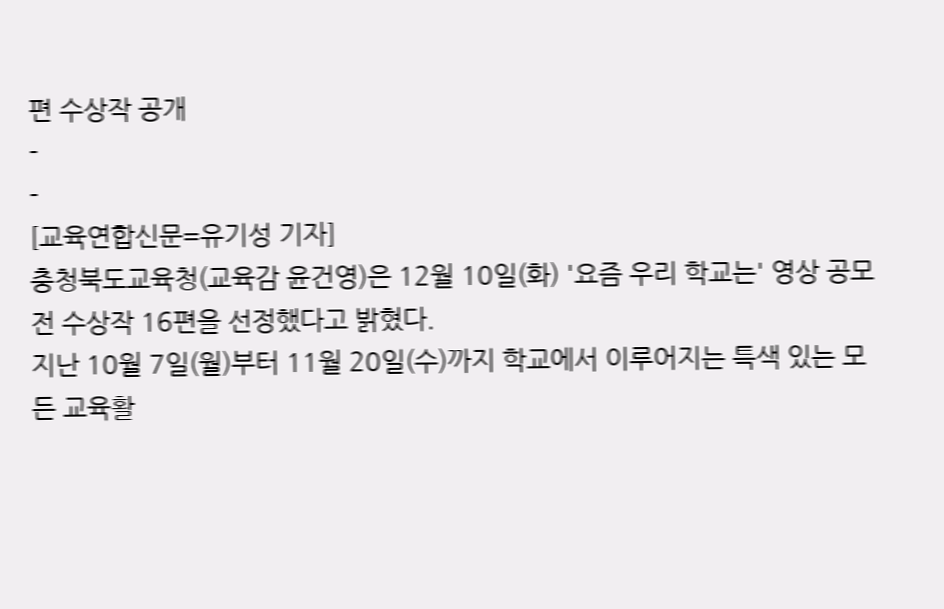편 수상작 공개
-
-
[교육연합신문=유기성 기자]
충청북도교육청(교육감 윤건영)은 12월 10일(화) '요즘 우리 학교는' 영상 공모전 수상작 16편을 선정했다고 밝혔다.
지난 10월 7일(월)부터 11월 20일(수)까지 학교에서 이루어지는 특색 있는 모든 교육활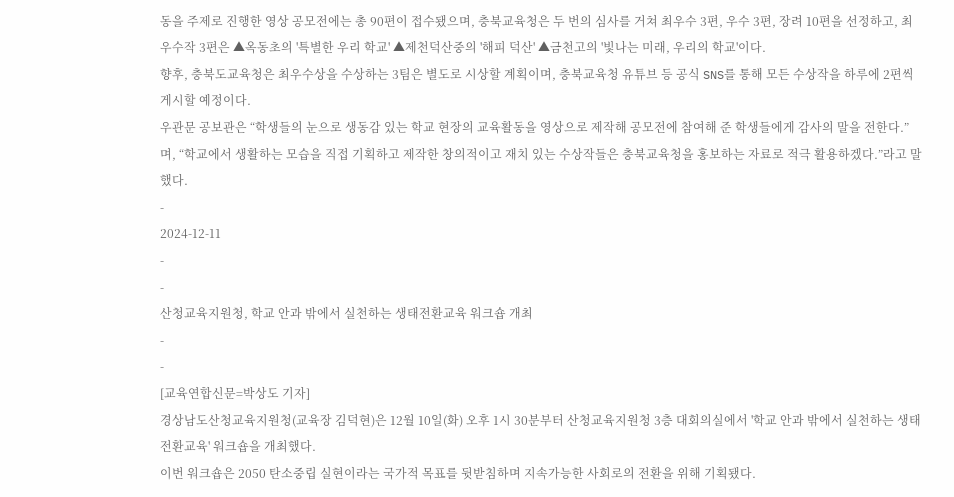동을 주제로 진행한 영상 공모전에는 총 90편이 접수됐으며, 충북교육청은 두 번의 심사를 거쳐 최우수 3편, 우수 3편, 장려 10편을 선정하고, 최우수작 3편은 ▲옥동초의 '특별한 우리 학교' ▲제천덕산중의 '해피 덕산' ▲금천고의 '빛나는 미래, 우리의 학교'이다.
향후, 충북도교육청은 최우수상을 수상하는 3팀은 별도로 시상할 계획이며, 충북교육청 유튜브 등 공식 SNS를 통해 모든 수상작을 하루에 2편씩 게시할 예정이다.
우관문 공보관은 “학생들의 눈으로 생동감 있는 학교 현장의 교육활동을 영상으로 제작해 공모전에 참여해 준 학생들에게 감사의 말을 전한다.”며, “학교에서 생활하는 모습을 직접 기획하고 제작한 창의적이고 재치 있는 수상작들은 충북교육청을 홍보하는 자료로 적극 활용하겠다.”라고 말했다.
-
2024-12-11
-
-
산청교육지원청, 학교 안과 밖에서 실천하는 생태전환교육 워크숍 개최
-
-
[교육연합신문=박상도 기자]
경상남도산청교육지원청(교육장 김덕현)은 12월 10일(화) 오후 1시 30분부터 산청교육지원청 3층 대회의실에서 '학교 안과 밖에서 실천하는 생태전환교육' 워크숍을 개최했다.
이번 워크숍은 2050 탄소중립 실현이라는 국가적 목표를 뒷받침하며 지속가능한 사회로의 전환을 위해 기획됐다.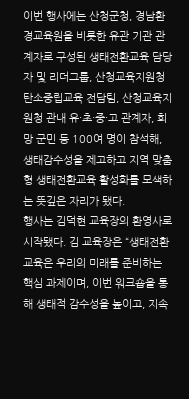이번 행사에는 산청군청, 경남환경교육원을 비롯한 유관 기관 관계자로 구성된 생태전환교육 담당자 및 리더그룹, 산청교육지원청 탄소중립교육 전담팀, 산청교육지원청 관내 유·초·중·고 관계자, 희망 군민 등 100여 명이 참석해, 생태감수성을 제고하고 지역 맞춤형 생태전환교육 활성화를 모색하는 뜻깊은 자리가 됐다.
행사는 김덕현 교육장의 환영사로 시작됐다. 김 교육장은 “생태전환교육은 우리의 미래를 준비하는 핵심 과제이며, 이번 워크숍을 통해 생태적 감수성을 높이고, 지속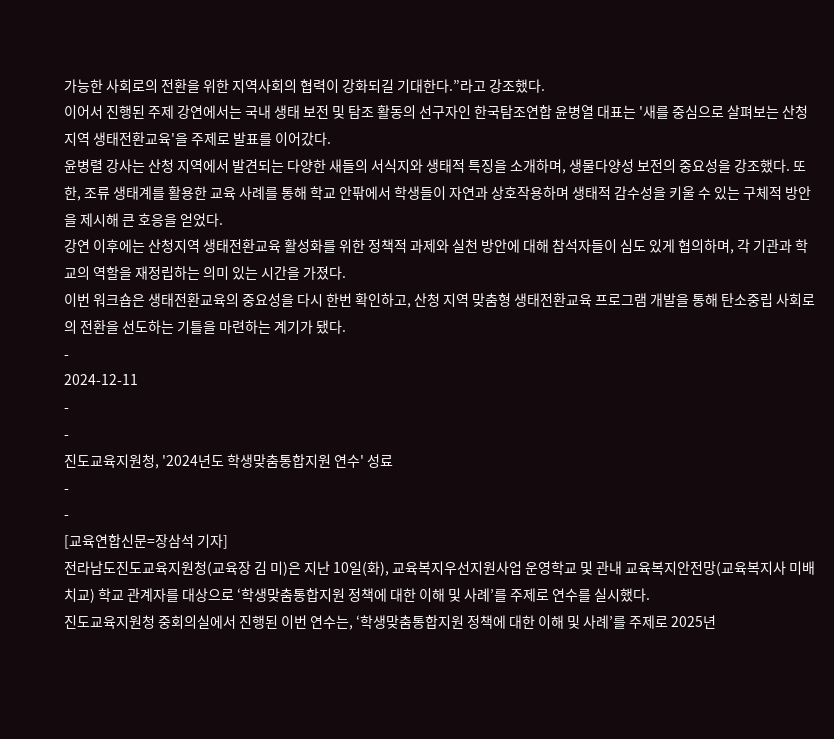가능한 사회로의 전환을 위한 지역사회의 협력이 강화되길 기대한다.”라고 강조했다.
이어서 진행된 주제 강연에서는 국내 생태 보전 및 탐조 활동의 선구자인 한국탐조연합 윤병열 대표는 '새를 중심으로 살펴보는 산청 지역 생태전환교육'을 주제로 발표를 이어갔다.
윤병렬 강사는 산청 지역에서 발견되는 다양한 새들의 서식지와 생태적 특징을 소개하며, 생물다양성 보전의 중요성을 강조했다. 또한, 조류 생태계를 활용한 교육 사례를 통해 학교 안팎에서 학생들이 자연과 상호작용하며 생태적 감수성을 키울 수 있는 구체적 방안을 제시해 큰 호응을 얻었다.
강연 이후에는 산청지역 생태전환교육 활성화를 위한 정책적 과제와 실천 방안에 대해 참석자들이 심도 있게 협의하며, 각 기관과 학교의 역할을 재정립하는 의미 있는 시간을 가졌다.
이번 워크숍은 생태전환교육의 중요성을 다시 한번 확인하고, 산청 지역 맞춤형 생태전환교육 프로그램 개발을 통해 탄소중립 사회로의 전환을 선도하는 기틀을 마련하는 계기가 됐다.
-
2024-12-11
-
-
진도교육지원청, '2024년도 학생맞춤통합지원 연수' 성료
-
-
[교육연합신문=장삼석 기자]
전라남도진도교육지원청(교육장 김 미)은 지난 10일(화), 교육복지우선지원사업 운영학교 및 관내 교육복지안전망(교육복지사 미배치교) 학교 관계자를 대상으로 ‘학생맞춤통합지원 정책에 대한 이해 및 사례’를 주제로 연수를 실시했다.
진도교육지원청 중회의실에서 진행된 이번 연수는, ‘학생맞춤통합지원 정책에 대한 이해 및 사례’를 주제로 2025년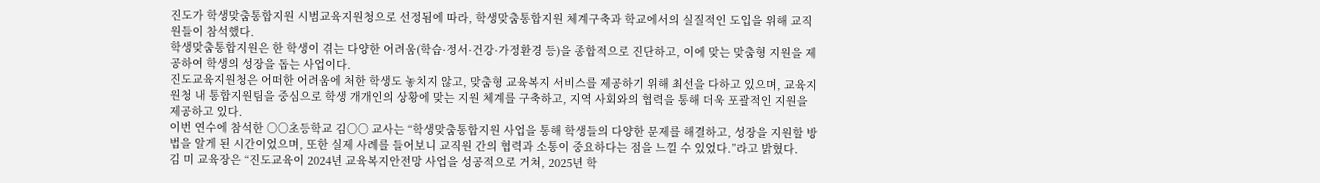진도가 학생맞춤통합지원 시범교육지원청으로 선정됨에 따라, 학생맞춤통합지원 체계구축과 학교에서의 실질적인 도입을 위해 교직원들이 참석했다.
학생맞춤통합지원은 한 학생이 겪는 다양한 어려움(학습·정서·건강·가정환경 등)을 종합적으로 진단하고, 이에 맞는 맞춤형 지원을 제공하여 학생의 성장을 돕는 사업이다.
진도교육지원청은 어떠한 어려움에 처한 학생도 놓치지 않고, 맞춤형 교육복지 서비스를 제공하기 위해 최선을 다하고 있으며, 교육지원청 내 통합지원팀을 중심으로 학생 개개인의 상황에 맞는 지원 체계를 구축하고, 지역 사회와의 협력을 통해 더욱 포괄적인 지원을 제공하고 있다.
이번 연수에 참석한 ○○초등학교 김○○ 교사는 “학생맞춤통합지원 사업을 통해 학생들의 다양한 문제를 해결하고, 성장을 지원할 방법을 알게 된 시간이었으며, 또한 실제 사례를 들어보니 교직원 간의 협력과 소통이 중요하다는 점을 느낄 수 있었다.”라고 밝혔다.
김 미 교육장은 “진도교육이 2024년 교육복지안전망 사업을 성공적으로 거쳐, 2025년 학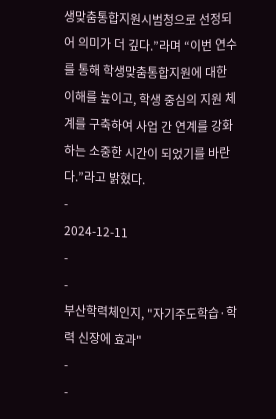생맞춤통합지원시범청으로 선정되어 의미가 더 깊다.”라며 “이번 연수를 통해 학생맞춤통합지원에 대한 이해를 높이고, 학생 중심의 지원 체계를 구축하여 사업 간 연계를 강화하는 소중한 시간이 되었기를 바란다.”라고 밝혔다.
-
2024-12-11
-
-
부산학력체인지, "자기주도학습·학력 신장에 효과"
-
-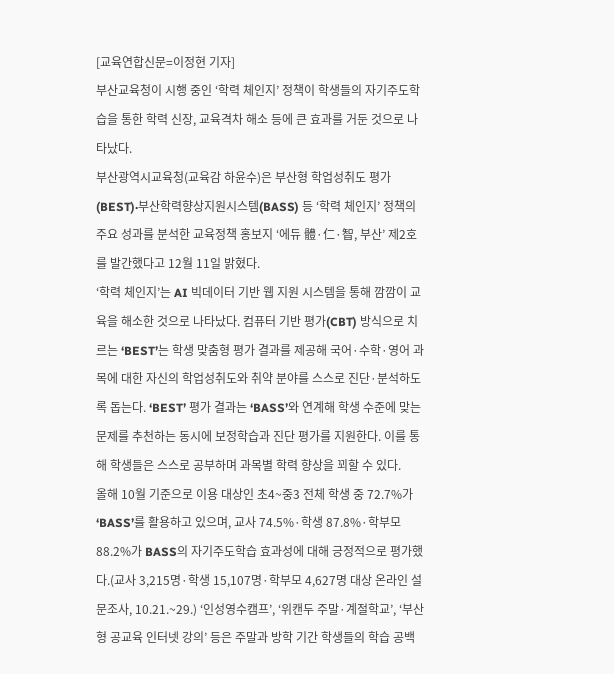[교육연합신문=이정현 기자]
부산교육청이 시행 중인 ‘학력 체인지’ 정책이 학생들의 자기주도학습을 통한 학력 신장, 교육격차 해소 등에 큰 효과를 거둔 것으로 나타났다.
부산광역시교육청(교육감 하윤수)은 부산형 학업성취도 평가(BEST)·부산학력향상지원시스템(BASS) 등 ‘학력 체인지’ 정책의 주요 성과를 분석한 교육정책 홍보지 ‘에듀 體·仁·智, 부산’ 제2호를 발간했다고 12월 11일 밝혔다.
‘학력 체인지’는 AI 빅데이터 기반 웹 지원 시스템을 통해 깜깜이 교육을 해소한 것으로 나타났다. 컴퓨터 기반 평가(CBT) 방식으로 치르는 ‘BEST’는 학생 맞춤형 평가 결과를 제공해 국어·수학·영어 과목에 대한 자신의 학업성취도와 취약 분야를 스스로 진단·분석하도록 돕는다. ‘BEST’ 평가 결과는 ‘BASS’와 연계해 학생 수준에 맞는 문제를 추천하는 동시에 보정학습과 진단 평가를 지원한다. 이를 통해 학생들은 스스로 공부하며 과목별 학력 향상을 꾀할 수 있다.
올해 10월 기준으로 이용 대상인 초4~중3 전체 학생 중 72.7%가 ‘BASS’를 활용하고 있으며, 교사 74.5%·학생 87.8%·학부모 88.2%가 BASS의 자기주도학습 효과성에 대해 긍정적으로 평가했다.(교사 3,215명·학생 15,107명·학부모 4,627명 대상 온라인 설문조사, 10.21.~29.) ‘인성영수캠프’, ‘위캔두 주말·계절학교’, ‘부산형 공교육 인터넷 강의’ 등은 주말과 방학 기간 학생들의 학습 공백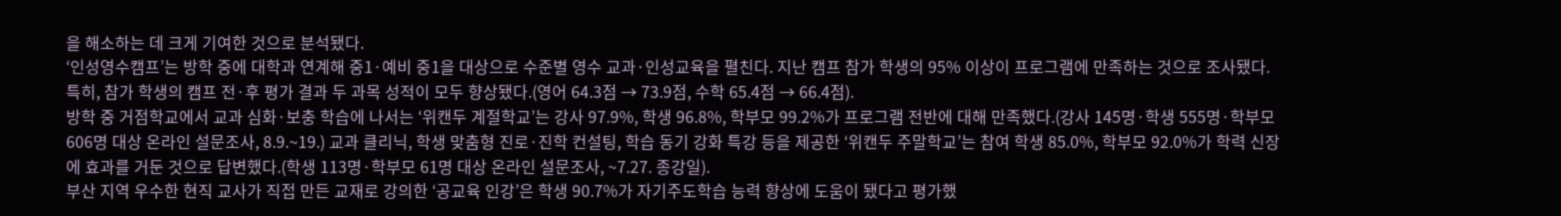을 해소하는 데 크게 기여한 것으로 분석됐다.
‘인성영수캠프’는 방학 중에 대학과 연계해 중1·예비 중1을 대상으로 수준별 영수 교과·인성교육을 펼친다. 지난 캠프 참가 학생의 95% 이상이 프로그램에 만족하는 것으로 조사됐다. 특히, 참가 학생의 캠프 전·후 평가 결과 두 과목 성적이 모두 향상됐다.(영어 64.3점 → 73.9점, 수학 65.4점 → 66.4점).
방학 중 거점학교에서 교과 심화·보충 학습에 나서는 ‘위캔두 계절학교’는 강사 97.9%, 학생 96.8%, 학부모 99.2%가 프로그램 전반에 대해 만족했다.(강사 145명·학생 555명·학부모 606명 대상 온라인 설문조사, 8.9.~19.) 교과 클리닉, 학생 맞춤형 진로·진학 컨설팅, 학습 동기 강화 특강 등을 제공한 ‘위캔두 주말학교’는 참여 학생 85.0%, 학부모 92.0%가 학력 신장에 효과를 거둔 것으로 답변했다.(학생 113명·학부모 61명 대상 온라인 설문조사, ~7.27. 종강일).
부산 지역 우수한 현직 교사가 직접 만든 교재로 강의한 ‘공교육 인강’은 학생 90.7%가 자기주도학습 능력 향상에 도움이 됐다고 평가했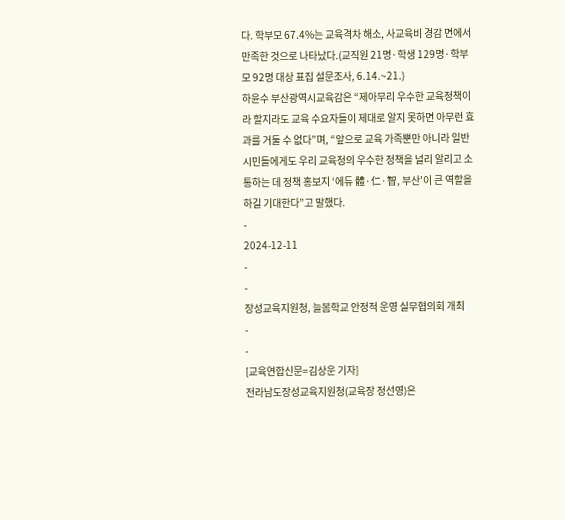다. 학부모 67.4%는 교육격차 해소, 사교육비 경감 면에서 만족한 것으로 나타났다.(교직원 21명·학생 129명·학부모 92명 대상 표집 설문조사, 6.14.~21.)
하윤수 부산광역시교육감은 “제아무리 우수한 교육정책이라 할지라도 교육 수요자들이 제대로 알지 못하면 아무런 효과를 거둘 수 없다”며, “앞으로 교육 가족뿐만 아니라 일반 시민들에게도 우리 교육청의 우수한 정책을 널리 알리고 소통하는 데 정책 홍보지 ‘에듀 體·仁·智, 부산’이 큰 역할을 하길 기대한다”고 말했다.
-
2024-12-11
-
-
장성교육지원청, 늘봄학교 안정적 운영 실무협의회 개최
-
-
[교육연합신문=김상운 기자]
전라남도장성교육지원청(교육장 정선영)은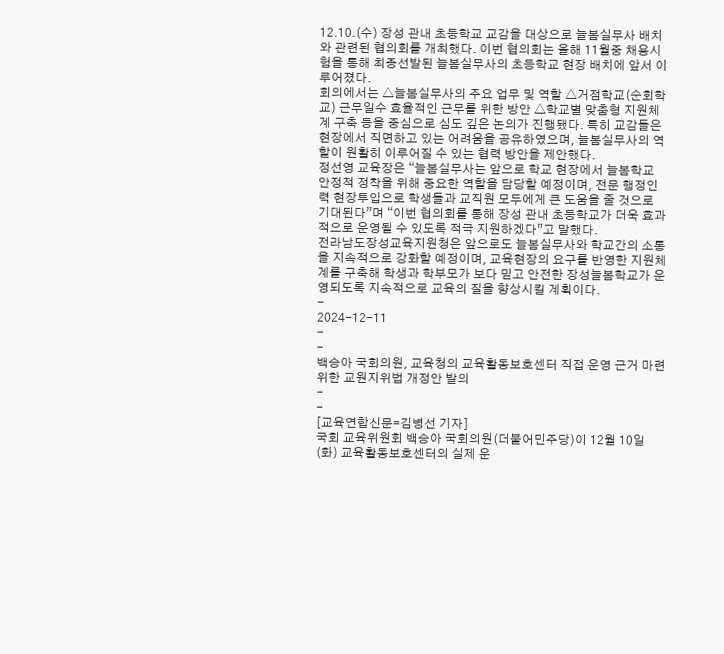12.10.(수) 장성 관내 초등학교 교감을 대상으로 늘봄실무사 배치와 관련된 협의회를 개최했다. 이번 협의회는 올해 11월중 채용시험을 통해 최종선발된 늘봄실무사의 초등학교 현장 배치에 앞서 이루어졌다.
회의에서는 △늘봄실무사의 주요 업무 및 역할 △거점학교(순회학교) 근무일수 효율적인 근무를 위한 방안 △학교별 맞춤형 지원체계 구축 등을 중심으로 심도 깊은 논의가 진행됐다. 특히 교감들은 현장에서 직면하고 있는 어려움을 공유하였으며, 늘봄실무사의 역할이 원활히 이루어질 수 있는 협력 방안을 제안했다.
정선영 교육장은 “늘봄실무사는 앞으로 학교 현장에서 늘봄학교 안정적 정착을 위해 중요한 역할을 담당할 예정이며, 전문 행정인력 현장투입으로 학생들과 교직원 모두에게 큰 도움을 줄 것으로 기대된다”며 “이번 협의회를 통해 장성 관내 초등학교가 더욱 효과적으로 운영될 수 있도록 적극 지원하겠다”고 말했다.
전라남도장성교육지원청은 앞으로도 늘봄실무사와 학교간의 소통을 지속적으로 강화할 예정이며, 교육현장의 요구를 반영한 지원체계를 구축해 학생과 학부모가 보다 믿고 안전한 장성늘봄학교가 운영되도록 지속적으로 교육의 질을 향상시킬 계획이다.
-
2024-12-11
-
-
백승아 국회의원, 교육청의 교육활동보호센터 직접 운영 근거 마련 위한 교원지위법 개정안 발의
-
-
[교육연합신문=김병선 기자]
국회 교육위원회 백승아 국회의원(더불어민주당)이 12월 10일(화) 교육활동보호센터의 실제 운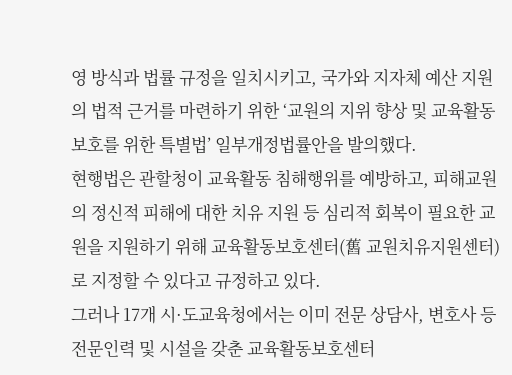영 방식과 법률 규정을 일치시키고, 국가와 지자체 예산 지원의 법적 근거를 마련하기 위한 ‘교원의 지위 향상 및 교육활동 보호를 위한 특별법’ 일부개정법률안을 발의했다.
현행법은 관할청이 교육활동 침해행위를 예방하고, 피해교원의 정신적 피해에 대한 치유 지원 등 심리적 회복이 필요한 교원을 지원하기 위해 교육활동보호센터(舊 교원치유지원센터)로 지정할 수 있다고 규정하고 있다.
그러나 17개 시·도교육청에서는 이미 전문 상담사, 변호사 등 전문인력 및 시설을 갖춘 교육활동보호센터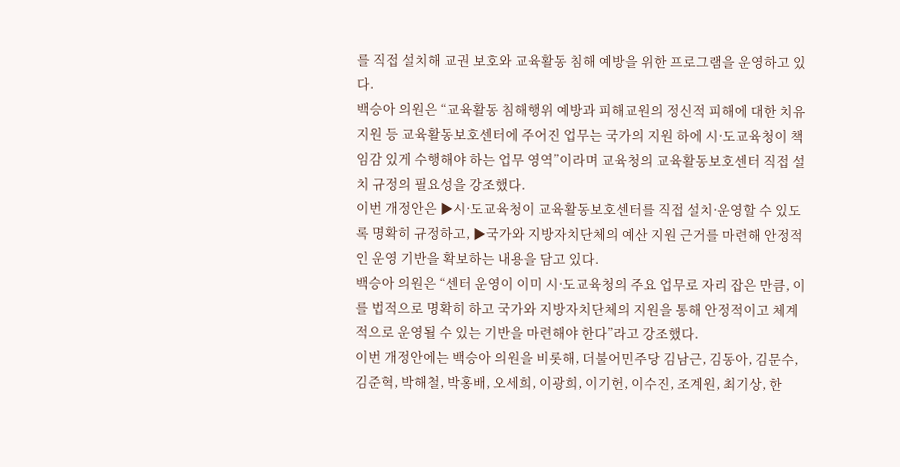를 직접 설치해 교권 보호와 교육활동 침해 예방을 위한 프로그램을 운영하고 있다.
백승아 의원은 “교육활동 침해행위 예방과 피해교원의 정신적 피해에 대한 치유 지원 등 교육활동보호센터에 주어진 업무는 국가의 지원 하에 시·도교육청이 책임감 있게 수행해야 하는 업무 영역”이라며 교육청의 교육활동보호센터 직접 설치 규정의 필요성을 강조했다.
이번 개정안은 ▶시·도교육청이 교육활동보호센터를 직접 설치·운영할 수 있도록 명확히 규정하고, ▶국가와 지방자치단체의 예산 지원 근거를 마련해 안정적인 운영 기반을 확보하는 내용을 담고 있다.
백승아 의원은 “센터 운영이 이미 시·도교육청의 주요 업무로 자리 잡은 만큼, 이를 법적으로 명확히 하고 국가와 지방자치단체의 지원을 통해 안정적이고 체계적으로 운영될 수 있는 기반을 마련해야 한다”라고 강조했다.
이번 개정안에는 백승아 의원을 비롯해, 더불어민주당 김남근, 김동아, 김문수, 김준혁, 박해철, 박홍배, 오세희, 이광희, 이기헌, 이수진, 조계원, 최기상, 한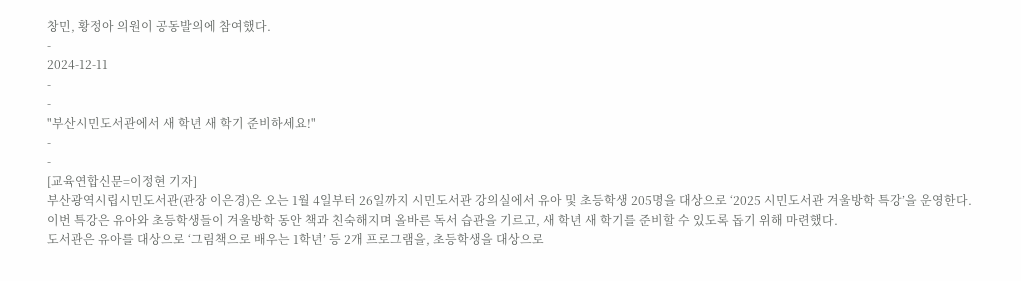창민, 황정아 의원이 공동발의에 참여했다.
-
2024-12-11
-
-
"부산시민도서관에서 새 학년 새 학기 준비하세요!"
-
-
[교육연합신문=이정현 기자]
부산광역시립시민도서관(관장 이은경)은 오는 1월 4일부터 26일까지 시민도서관 강의실에서 유아 및 초등학생 205명을 대상으로 ‘2025 시민도서관 겨울방학 특강’을 운영한다.
이번 특강은 유아와 초등학생들이 겨울방학 동안 책과 친숙해지며 올바른 독서 습관을 기르고, 새 학년 새 학기를 준비할 수 있도록 돕기 위해 마련했다.
도서관은 유아를 대상으로 ‘그림책으로 배우는 1학년’ 등 2개 프로그램을, 초등학생을 대상으로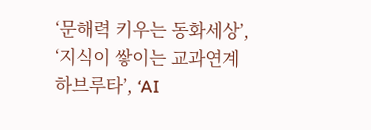‘문해력 키우는 동화세상’, ‘지식이 쌓이는 교과연계 하브루타’, ‘AI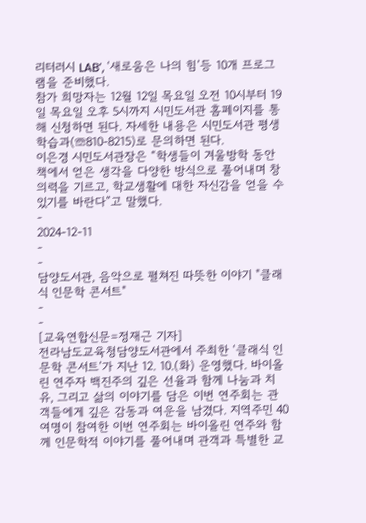리터러시 LAB’, ‘새로움은 나의 힘’등 10개 프로그램을 준비했다.
참가 희망자는 12월 12일 목요일 오전 10시부터 19일 목요일 오후 5시까지 시민도서관 홈페이지를 통해 신청하면 된다. 자세한 내용은 시민도서관 평생학습과(☏810-8215)로 문의하면 된다.
이은경 시민도서관장은 “학생들이 겨울방학 동안 책에서 얻은 생각을 다양한 방식으로 풀어내며 창의력을 기르고, 학교생활에 대한 자신감을 얻을 수 있기를 바란다”고 말했다.
-
2024-12-11
-
-
담양도서관, 음악으로 펼쳐진 따뜻한 이야기 "클래식 인문학 콘서트"
-
-
[교육연합신문=정재근 기자]
전라남도교육청담양도서관에서 주최한 ‘클래식 인문학 콘서트’가 지난 12. 10.(화) 운영했다. 바이올린 연주자 백진주의 깊은 선율과 함께 나눔과 치유, 그리고 삶의 이야기를 담은 이번 연주회는 관객들에게 깊은 감동과 여운을 남겼다. 지역주민 40여명이 참여한 이번 연주회는 바이올린 연주와 함께 인문학적 이야기를 풀어내며 관객과 특별한 교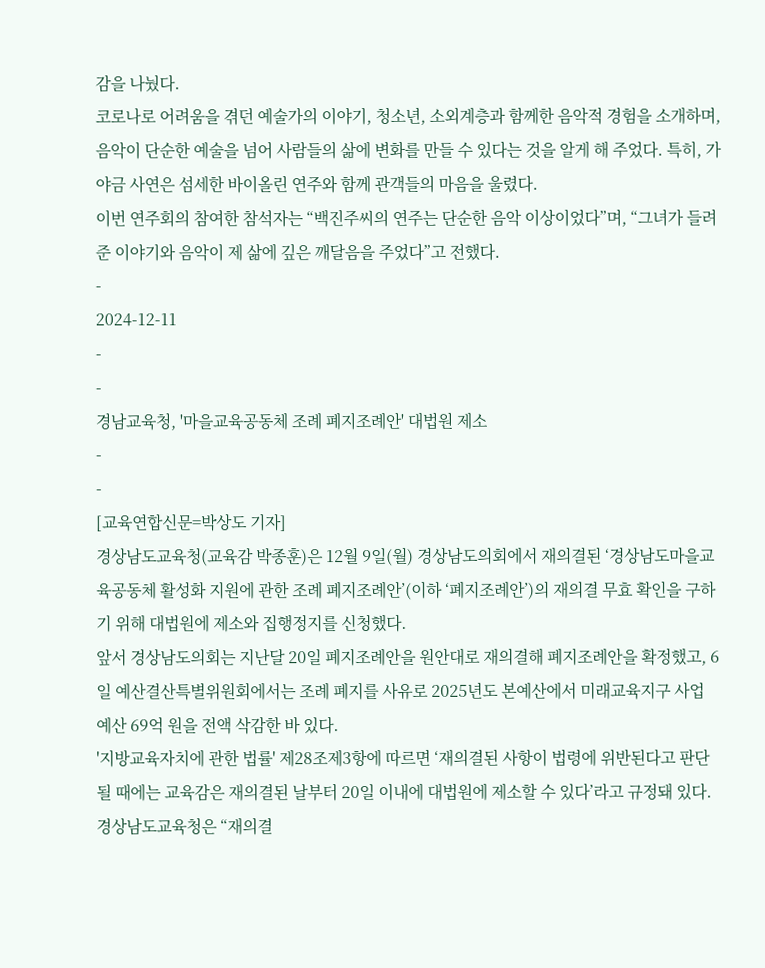감을 나눴다.
코로나로 어려움을 겪던 예술가의 이야기, 청소년, 소외계층과 함께한 음악적 경험을 소개하며, 음악이 단순한 예술을 넘어 사람들의 삶에 변화를 만들 수 있다는 것을 알게 해 주었다. 특히, 가야금 사연은 섬세한 바이올린 연주와 함께 관객들의 마음을 울렸다.
이번 연주회의 참여한 참석자는 “백진주씨의 연주는 단순한 음악 이상이었다”며, “그녀가 들려준 이야기와 음악이 제 삶에 깊은 깨달음을 주었다”고 전했다.
-
2024-12-11
-
-
경남교육청, '마을교육공동체 조례 폐지조례안' 대법원 제소
-
-
[교육연합신문=박상도 기자]
경상남도교육청(교육감 박종훈)은 12월 9일(월) 경상남도의회에서 재의결된 ‘경상남도마을교육공동체 활성화 지원에 관한 조례 폐지조례안’(이하 ‘폐지조례안’)의 재의결 무효 확인을 구하기 위해 대법원에 제소와 집행정지를 신청했다.
앞서 경상남도의회는 지난달 20일 폐지조례안을 원안대로 재의결해 폐지조례안을 확정했고, 6일 예산결산특별위원회에서는 조례 폐지를 사유로 2025년도 본예산에서 미래교육지구 사업 예산 69억 원을 전액 삭감한 바 있다.
'지방교육자치에 관한 법률' 제28조제3항에 따르면 ‘재의결된 사항이 법령에 위반된다고 판단될 때에는 교육감은 재의결된 날부터 20일 이내에 대법원에 제소할 수 있다’라고 규정돼 있다.
경상남도교육청은 “재의결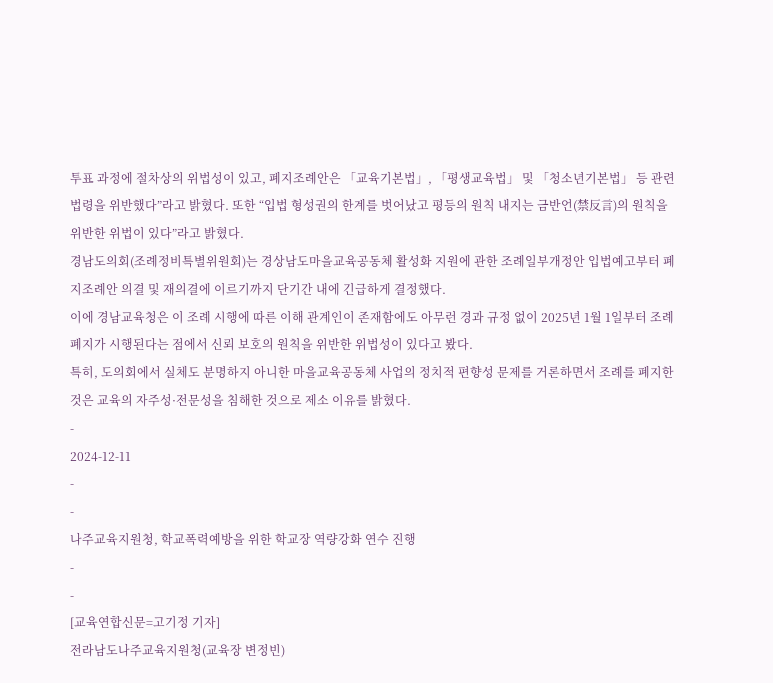투표 과정에 절차상의 위법성이 있고, 폐지조례안은 「교육기본법」, 「평생교육법」 및 「청소년기본법」 등 관련 법령을 위반했다”라고 밝혔다. 또한 “입법 형성권의 한계를 벗어났고 평등의 원칙 내지는 금반언(禁反言)의 원칙을 위반한 위법이 있다”라고 밝혔다.
경남도의회(조례정비특별위원회)는 경상남도마을교육공동체 활성화 지원에 관한 조례일부개정안 입법예고부터 폐지조례안 의결 및 재의결에 이르기까지 단기간 내에 긴급하게 결정했다.
이에 경남교육청은 이 조례 시행에 따른 이해 관계인이 존재함에도 아무런 경과 규정 없이 2025년 1월 1일부터 조례 폐지가 시행된다는 점에서 신뢰 보호의 원칙을 위반한 위법성이 있다고 봤다.
특히, 도의회에서 실체도 분명하지 아니한 마을교육공동체 사업의 정치적 편향성 문제를 거론하면서 조례를 폐지한 것은 교육의 자주성·전문성을 침해한 것으로 제소 이유를 밝혔다.
-
2024-12-11
-
-
나주교육지원청, 학교폭력예방을 위한 학교장 역량강화 연수 진행
-
-
[교육연합신문=고기정 기자]
전라남도나주교육지원청(교육장 변정빈)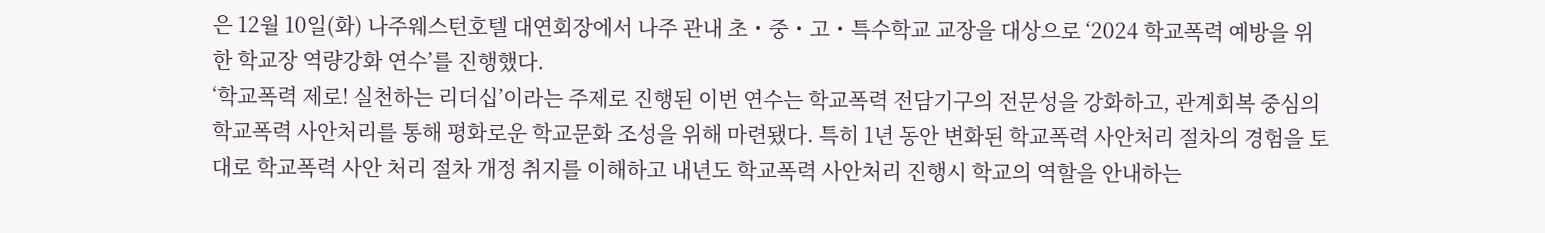은 12월 10일(화) 나주웨스턴호텔 대연회장에서 나주 관내 초・중・고・특수학교 교장을 대상으로 ‘2024 학교폭력 예방을 위한 학교장 역량강화 연수’를 진행했다.
‘학교폭력 제로! 실천하는 리더십’이라는 주제로 진행된 이번 연수는 학교폭력 전담기구의 전문성을 강화하고, 관계회복 중심의 학교폭력 사안처리를 통해 평화로운 학교문화 조성을 위해 마련됐다. 특히 1년 동안 변화된 학교폭력 사안처리 절차의 경험을 토대로 학교폭력 사안 처리 절차 개정 취지를 이해하고 내년도 학교폭력 사안처리 진행시 학교의 역할을 안내하는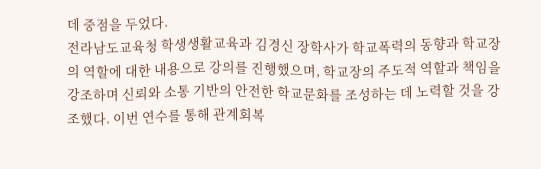데 중점을 두었다.
전라남도교육청 학생생활교육과 김경신 장학사가 학교폭력의 동향과 학교장의 역할에 대한 내용으로 강의를 진행했으며, 학교장의 주도적 역할과 책임을 강조하며 신뢰와 소통 기반의 안전한 학교문화를 조성하는 데 노력할 것을 강조했다. 이번 연수를 통해 관계회복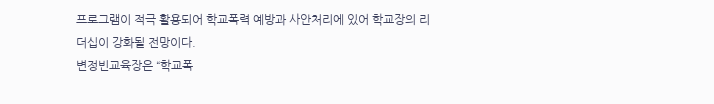프로그램이 적극 활용되어 학교폭력 예방과 사안처리에 있어 학교장의 리더십이 강화될 전망이다.
변정빈교육장은 “학교폭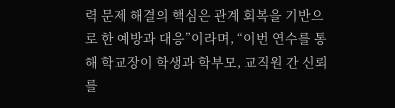력 문제 해결의 핵심은 관계 회복을 기반으로 한 예방과 대응”이라며, “이번 연수를 통해 학교장이 학생과 학부모, 교직원 간 신뢰를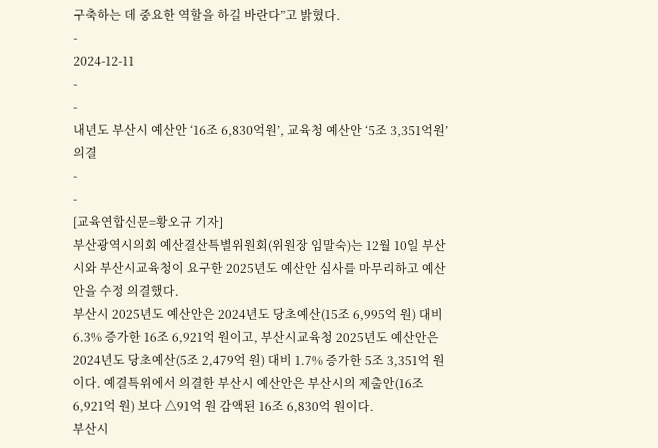구축하는 데 중요한 역할을 하길 바란다”고 밝혔다.
-
2024-12-11
-
-
내년도 부산시 예산안 ‘16조 6,830억원’, 교육청 예산안 ‘5조 3,351억원’ 의결
-
-
[교육연합신문=황오규 기자]
부산광역시의회 예산결산특별위원회(위원장 임말숙)는 12월 10일 부산시와 부산시교육청이 요구한 2025년도 예산안 심사를 마무리하고 예산안을 수정 의결했다.
부산시 2025년도 예산안은 2024년도 당초예산(15조 6,995억 원) 대비 6.3% 증가한 16조 6,921억 원이고, 부산시교육청 2025년도 예산안은 2024년도 당초예산(5조 2,479억 원) 대비 1.7% 증가한 5조 3,351억 원이다. 예결특위에서 의결한 부산시 예산안은 부산시의 제출안(16조 6,921억 원) 보다 △91억 원 감액된 16조 6,830억 원이다.
부산시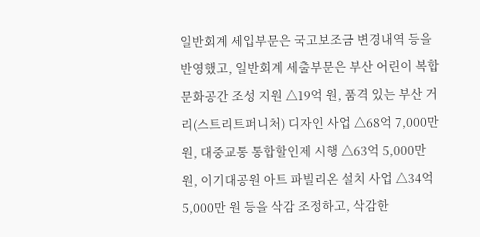일반회계 세입부문은 국고보조금 변경내역 등을 반영했고, 일반회계 세출부문은 부산 어린이 복합문화공간 조성 지원 △19억 원, 품격 있는 부산 거리(스트리트퍼니처) 디자인 사업 △68억 7,000만 원, 대중교통 통합할인제 시행 △63억 5,000만 원, 이기대공원 아트 파빌리온 설치 사업 △34억 5,000만 원 등을 삭감 조정하고, 삭감한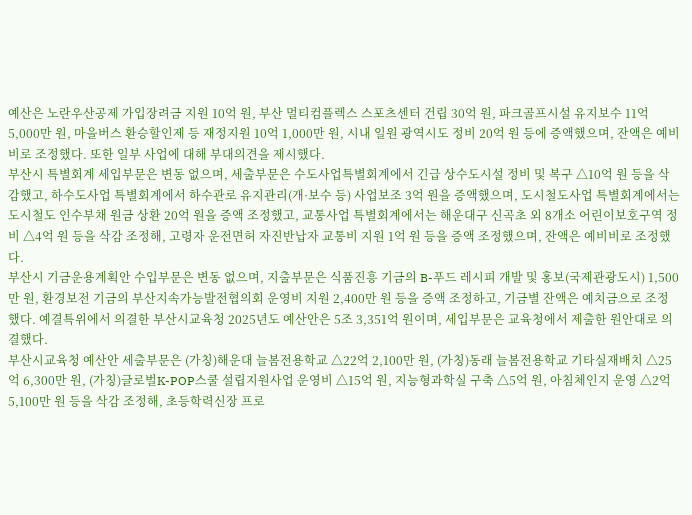예산은 노란우산공제 가입장려금 지원 10억 원, 부산 멀티컴플렉스 스포츠센터 건립 30억 원, 파크골프시설 유지보수 11억 5,000만 원, 마을버스 환승할인제 등 재정지원 10억 1,000만 원, 시내 일원 광역시도 정비 20억 원 등에 증액했으며, 잔액은 예비비로 조정했다. 또한 일부 사업에 대해 부대의견을 제시했다.
부산시 특별회계 세입부문은 변동 없으며, 세출부문은 수도사업특별회계에서 긴급 상수도시설 정비 및 복구 △10억 원 등을 삭감했고, 하수도사업 특별회계에서 하수관로 유지관리(개·보수 등) 사업보조 3억 원을 증액했으며, 도시철도사업 특별회계에서는 도시철도 인수부채 원금 상환 20억 원을 증액 조정했고, 교통사업 특별회계에서는 해운대구 신곡초 외 8개소 어린이보호구역 정비 △4억 원 등을 삭감 조정해, 고령자 운전면허 자진반납자 교통비 지원 1억 원 등을 증액 조정했으며, 잔액은 예비비로 조정했다.
부산시 기금운용계획안 수입부문은 변동 없으며, 지출부문은 식품진흥 기금의 B-푸드 레시피 개발 및 홍보(국제관광도시) 1,500만 원, 환경보전 기금의 부산지속가능발전협의회 운영비 지원 2,400만 원 등을 증액 조정하고, 기금별 잔액은 예치금으로 조정했다. 예결특위에서 의결한 부산시교육청 2025년도 예산안은 5조 3,351억 원이며, 세입부문은 교육청에서 제출한 원안대로 의결했다.
부산시교육청 예산안 세출부문은 (가칭)해운대 늘봄전용학교 △22억 2,100만 원, (가칭)동래 늘봄전용학교 기타실재배치 △25억 6,300만 원, (가칭)글로벌K-POP스쿨 설립지원사업 운영비 △15억 원, 지능형과학실 구축 △5억 원, 아침체인지 운영 △2억 5,100만 원 등을 삭감 조정해, 초등학력신장 프로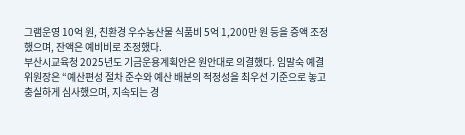그램운영 10억 원, 친환경 우수농산물 식품비 5억 1,200만 원 등을 증액 조정했으며, 잔액은 예비비로 조정했다.
부산시교육청 2025년도 기금운용계획안은 원안대로 의결했다. 임말숙 예결위원장은 “예산편성 절차 준수와 예산 배분의 적정성을 최우선 기준으로 놓고 충실하게 심사했으며, 지속되는 경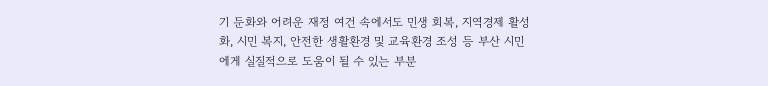기 둔화와 어려운 재정 여건 속에서도 민생 회복, 지역경제 활성화, 시민 복지, 안전한 생활환경 및 교육환경 조성 등 부산 시민에게 실질적으로 도움이 될 수 있는 부분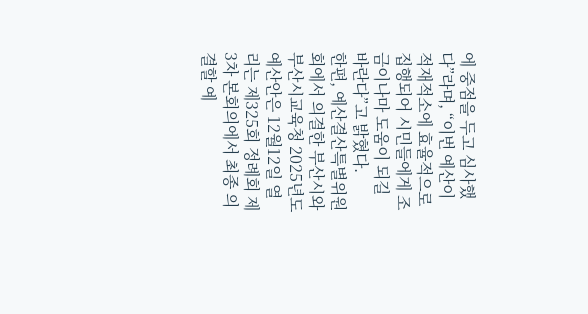에 중점을 두고 심사했다”라며, “이번 예산이 적재적소에 효율적으로 집행되어 시민들에게 조금이나마 도움이 되길 바란다”고 밝혔다.
한편, 예산결산특별위원회에서 의결한 부산시와 부산시교육청 2025년도 예산안은 12월12일 열리는 제325회 정례회 제3차 본회의에서 최종 의결할 예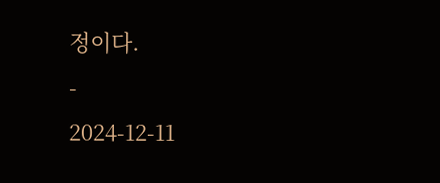정이다.
-
2024-12-11